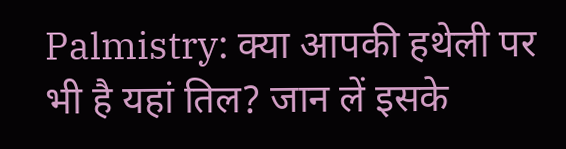Palmistry: क्या आपकी हथेली पर भी है यहां तिल? जान लें इसके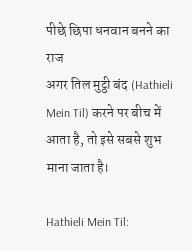पीछे छिपा धनवान बनने का राज
अगर तिल मुट्ठी बंद (Hathieli Mein Til) करने पर बीच में आता है, तो इसे सबसे शुभ माना जाता है।

Hathieli Mein Til: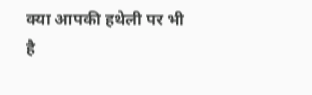क्या आपकी हथेली पर भी है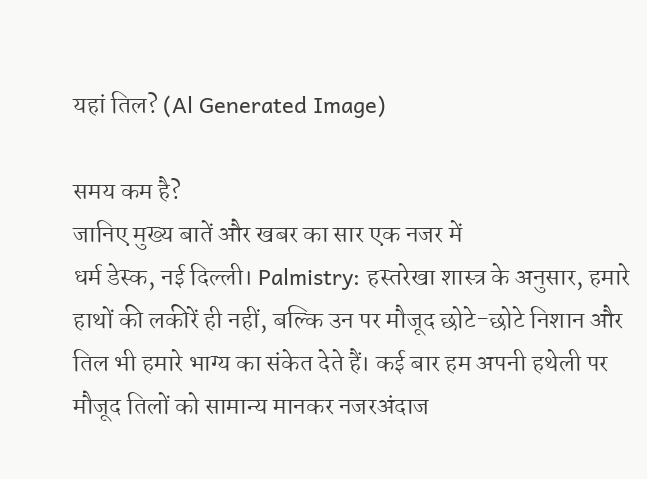यहां तिल? (Al Generated Image)

समय कम है?
जानिए मुख्य बातें और खबर का सार एक नजर में
धर्म डेस्क, नई दिल्ली। Palmistry: हस्तरेखा शास्त्र के अनुसार, हमारे हाथों की लकीरें ही नहीं, बल्कि उन पर मौजूद छोटे-छोटे निशान और तिल भी हमारे भाग्य का संकेत देते हैं। कई बार हम अपनी हथेली पर मौजूद तिलों को सामान्य मानकर नजरअंदाज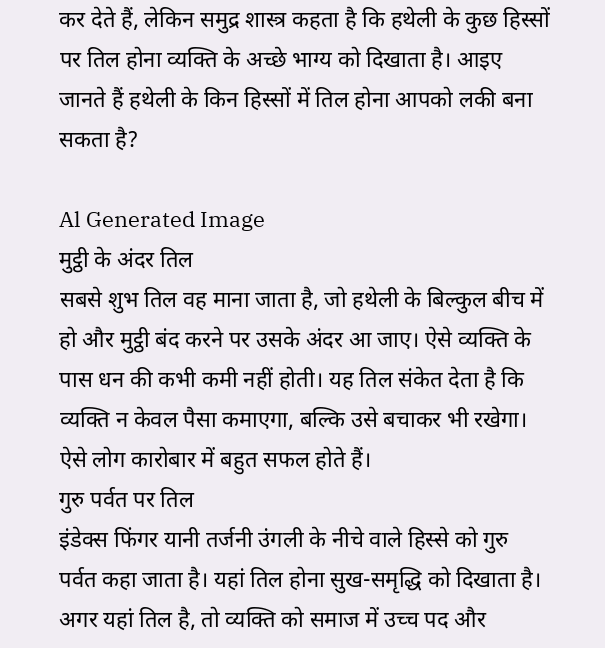कर देते हैं, लेकिन समुद्र शास्त्र कहता है कि हथेली के कुछ हिस्सों पर तिल होना व्यक्ति के अच्छे भाग्य को दिखाता है। आइए जानते हैं हथेली के किन हिस्सों में तिल होना आपको लकी बना सकता है?

Al Generated Image
मुट्ठी के अंदर तिल
सबसे शुभ तिल वह माना जाता है, जो हथेली के बिल्कुल बीच में हो और मुट्ठी बंद करने पर उसके अंदर आ जाए। ऐसे व्यक्ति के पास धन की कभी कमी नहीं होती। यह तिल संकेत देता है कि व्यक्ति न केवल पैसा कमाएगा, बल्कि उसे बचाकर भी रखेगा। ऐसे लोग कारोबार में बहुत सफल होते हैं।
गुरु पर्वत पर तिल
इंडेक्स फिंगर यानी तर्जनी उंगली के नीचे वाले हिस्से को गुरु पर्वत कहा जाता है। यहां तिल होना सुख-समृद्धि को दिखाता है। अगर यहां तिल है, तो व्यक्ति को समाज में उच्च पद और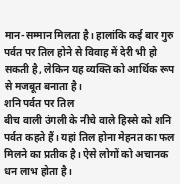मान-सम्मान मिलता है। हालांकि कई बार गुरु पर्वत पर तिल होने से विवाह में देरी भी हो सकती है, लेकिन यह व्यक्ति को आर्थिक रूप से मजबूत बनाता है।
शनि पर्वत पर तिल
बीच वाली उंगली के नीचे वाले हिस्से को शनि पर्वत कहते हैं। यहां तिल होना मेहनत का फल मिलने का प्रतीक है। ऐसे लोगों को अचानक धन लाभ होता है।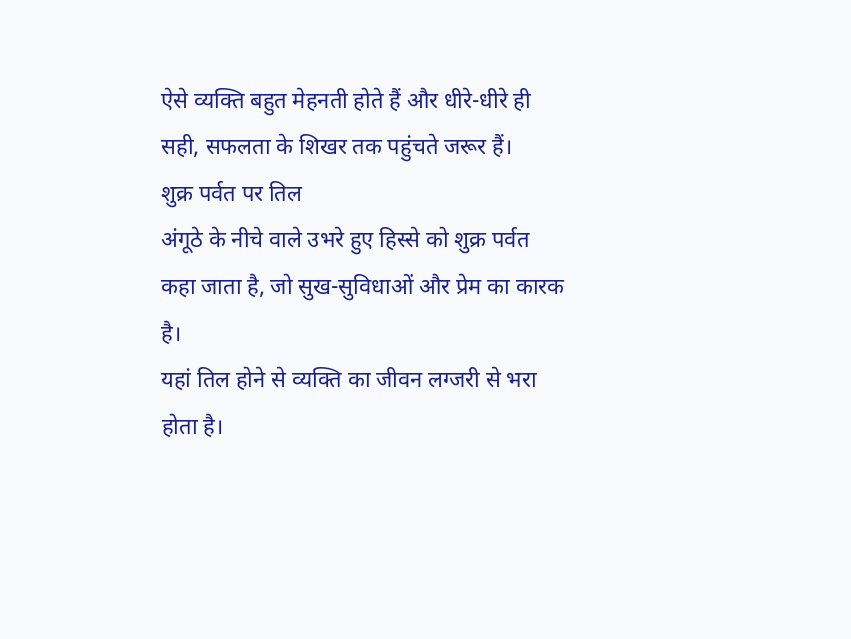ऐसे व्यक्ति बहुत मेहनती होते हैं और धीरे-धीरे ही सही, सफलता के शिखर तक पहुंचते जरूर हैं।
शुक्र पर्वत पर तिल
अंगूठे के नीचे वाले उभरे हुए हिस्से को शुक्र पर्वत कहा जाता है, जो सुख-सुविधाओं और प्रेम का कारक है।
यहां तिल होने से व्यक्ति का जीवन लग्जरी से भरा होता है।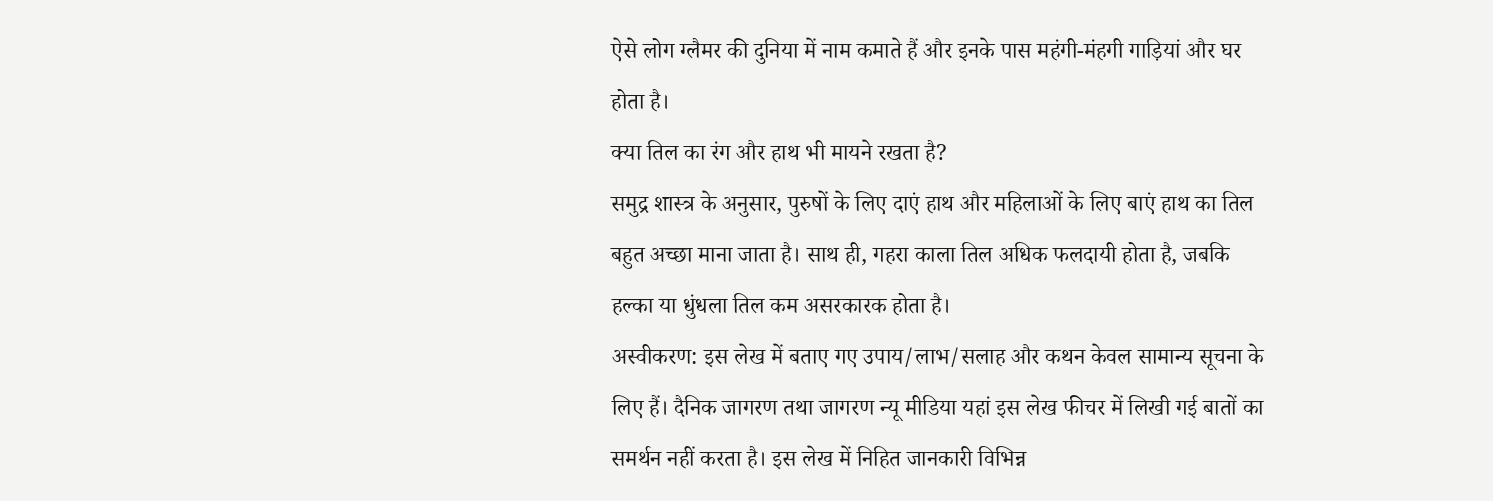ऐसे लोग ग्लैमर की दुनिया में नाम कमाते हैं और इनके पास महंगी-मंहगी गाड़ियां और घर होता है।
क्या तिल का रंग और हाथ भी मायने रखता है?
समुद्र शास्त्र के अनुसार, पुरुषों के लिए दाएं हाथ और महिलाओं के लिए बाएं हाथ का तिल बहुत अच्छा माना जाता है। साथ ही, गहरा काला तिल अधिक फलदायी होता है, जबकि हल्का या धुंधला तिल कम असरकारक होता है।
अस्वीकरण: इस लेख में बताए गए उपाय/लाभ/सलाह और कथन केवल सामान्य सूचना के लिए हैं। दैनिक जागरण तथा जागरण न्यू मीडिया यहां इस लेख फीचर में लिखी गई बातों का समर्थन नहीं करता है। इस लेख में निहित जानकारी विभिन्न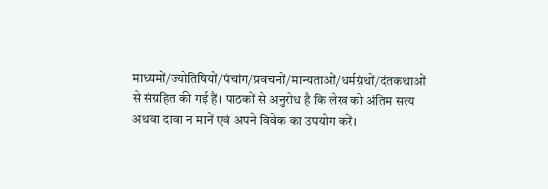माध्यमों/ज्योतिषियों/पंचांग/प्रवचनों/मान्यताओं/धर्मग्रंथों/दंतकथाओं से संग्रहित की गई हैं। पाठकों से अनुरोध है कि लेख को अंतिम सत्य अथवा दावा न मानें एवं अपने विवेक का उपयोग करें।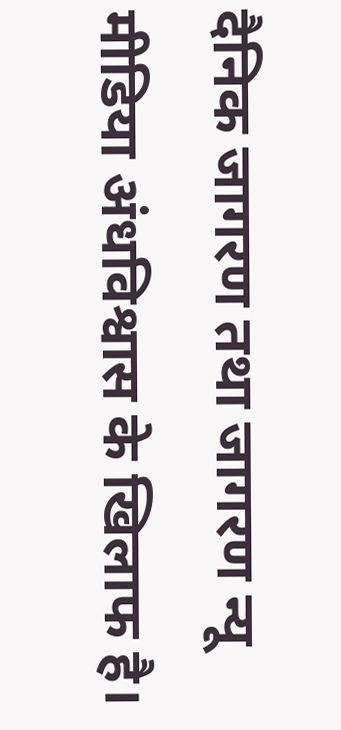दैनिक जागरण तथा जागरण न्यू मीडिया अंधविश्वास के खिलाफ है।